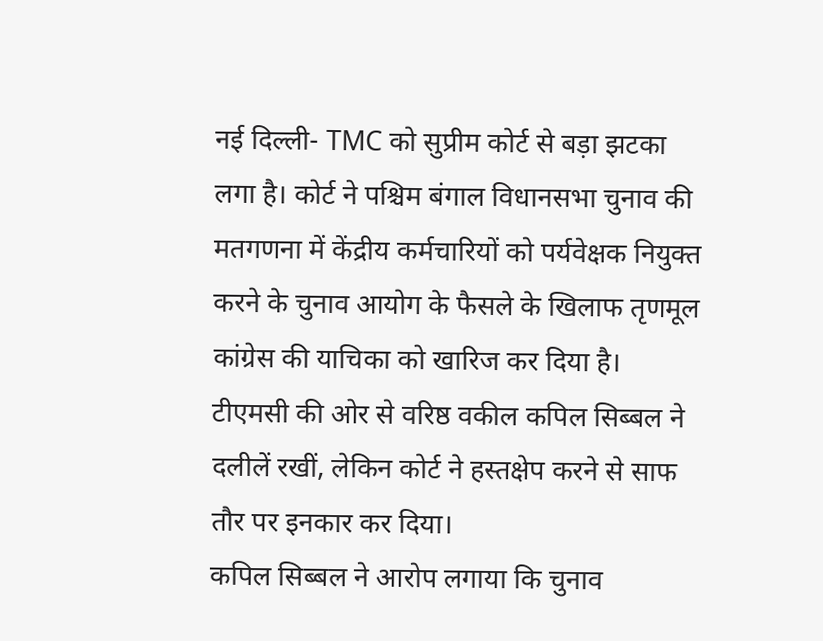नई दिल्ली- TMC को सुप्रीम कोर्ट से बड़ा झटका लगा है। कोर्ट ने पश्चिम बंगाल विधानसभा चुनाव की मतगणना में केंद्रीय कर्मचारियों को पर्यवेक्षक नियुक्त करने के चुनाव आयोग के फैसले के खिलाफ तृणमूल कांग्रेस की याचिका को खारिज कर दिया है। टीएमसी की ओर से वरिष्ठ वकील कपिल सिब्बल ने दलीलें रखीं, लेकिन कोर्ट ने हस्तक्षेप करने से साफ तौर पर इनकार कर दिया।
कपिल सिब्बल ने आरोप लगाया कि चुनाव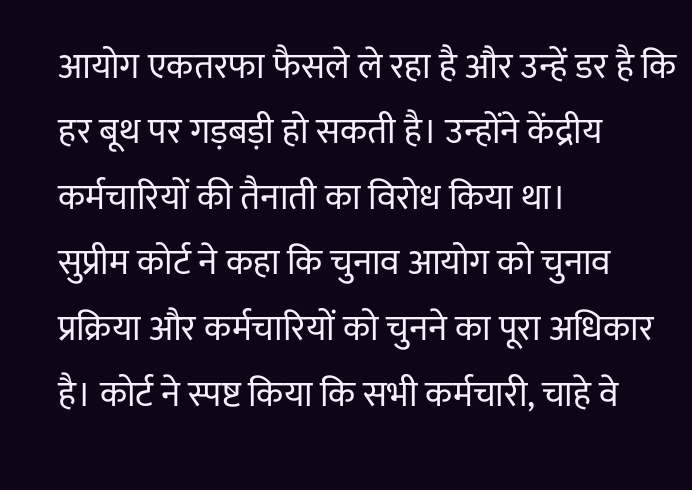आयोग एकतरफा फैसले ले रहा है और उन्हें डर है कि हर बूथ पर गड़बड़ी हो सकती है। उन्होंने केंद्रीय कर्मचारियों की तैनाती का विरोध किया था।
सुप्रीम कोर्ट ने कहा कि चुनाव आयोग को चुनाव प्रक्रिया और कर्मचारियों को चुनने का पूरा अधिकार है। कोर्ट ने स्पष्ट किया कि सभी कर्मचारी, चाहे वे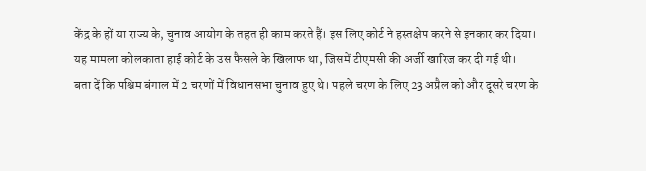केंद्र के हों या राज्य के, चुनाव आयोग के तहत ही काम करते हैं। इस लिए कोर्ट ने हस्तक्षेप करने से इनकार कर दिया।
यह मामला कोलकाता हाई कोर्ट के उस फैसले के खिलाफ था, जिसमें टीएमसी की अर्जी खारिज कर दी गई थी।
बता दें कि पश्चिम बंगाल में 2 चरणों में विधानसभा चुनाव हुए थे। पहले चरण के लिए 23 अप्रैल को और दूसरे चरण के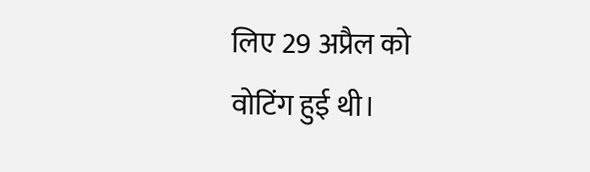लिए 29 अप्रैल को वोटिंग हुई थी।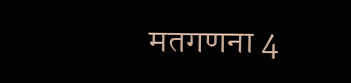मतगणना 4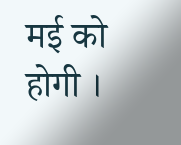मई को होगी ।